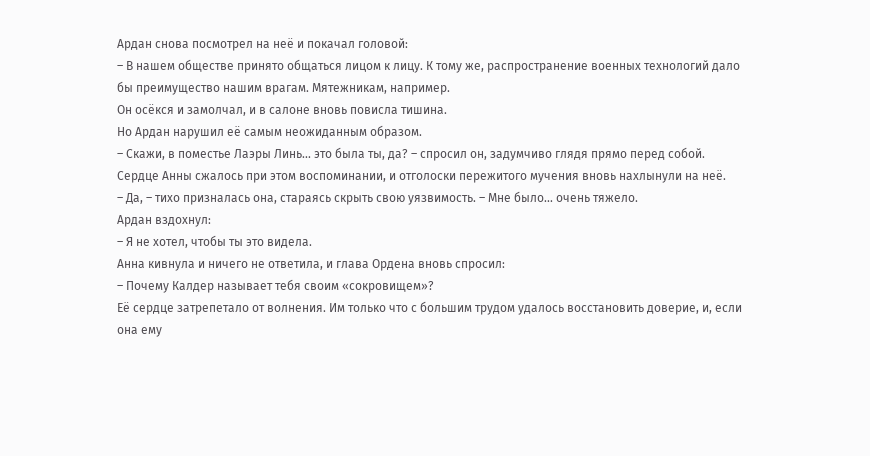Ардан снова посмотрел на неё и покачал головой:
– В нашем обществе принято общаться лицом к лицу. К тому же, распространение военных технологий дало бы преимущество нашим врагам. Мятежникам, например.
Он осёкся и замолчал, и в салоне вновь повисла тишина.
Но Ардан нарушил её самым неожиданным образом.
– Скажи, в поместье Лаэры Линь... это была ты, да? – спросил он, задумчиво глядя прямо перед собой.
Сердце Анны сжалось при этом воспоминании, и отголоски пережитого мучения вновь нахлынули на неё.
– Да, – тихо призналась она, стараясь скрыть свою уязвимость. – Мне было... очень тяжело.
Ардан вздохнул:
– Я не хотел, чтобы ты это видела.
Анна кивнула и ничего не ответила, и глава Ордена вновь спросил:
– Почему Калдер называет тебя своим «сокровищем»?
Её сердце затрепетало от волнения. Им только что с большим трудом удалось восстановить доверие, и, если она ему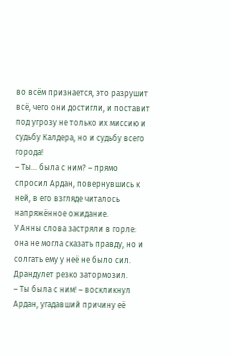во всём признается, это разрушит всё, чего они достигли, и поставит под угрозу не только их миссию и судьбу Калдера, но и судьбу всего города!
– Ты... была с ним? – прямо спросил Ардан, повернувшись к ней, в его взгляде читалось напряжённое ожидание.
У Анны слова застряли в горле: она не могла сказать правду, но и солгать ему у неё не было сил.
Драндулет резко затормозил.
– Ты была с ним! – воскликнул Ардан, угадавший причину её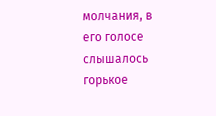молчания, в его голосе слышалось горькое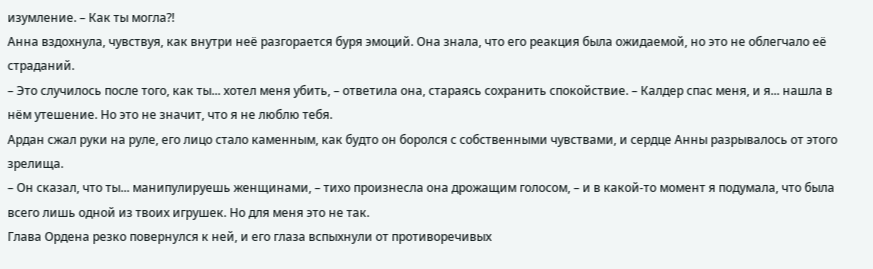изумление. – Как ты могла?!
Анна вздохнула, чувствуя, как внутри неё разгорается буря эмоций. Она знала, что его реакция была ожидаемой, но это не облегчало её страданий.
– Это случилось после того, как ты... хотел меня убить, – ответила она, стараясь сохранить спокойствие. – Калдер спас меня, и я... нашла в нём утешение. Но это не значит, что я не люблю тебя.
Ардан сжал руки на руле, его лицо стало каменным, как будто он боролся с собственными чувствами, и сердце Анны разрывалось от этого зрелища.
– Он сказал, что ты... манипулируешь женщинами, – тихо произнесла она дрожащим голосом, – и в какой-то момент я подумала, что была всего лишь одной из твоих игрушек. Но для меня это не так.
Глава Ордена резко повернулся к ней, и его глаза вспыхнули от противоречивых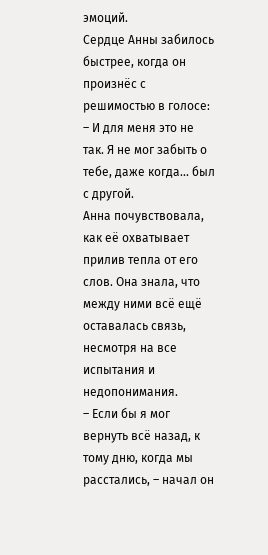эмоций.
Сердце Анны забилось быстрее, когда он произнёс с решимостью в голосе:
– И для меня это не так. Я не мог забыть о тебе, даже когда... был с другой.
Анна почувствовала, как её охватывает прилив тепла от его слов. Она знала, что между ними всё ещё оставалась связь, несмотря на все испытания и недопонимания.
– Если бы я мог вернуть всё назад, к тому дню, когда мы расстались, – начал он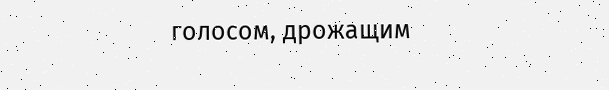голосом, дрожащим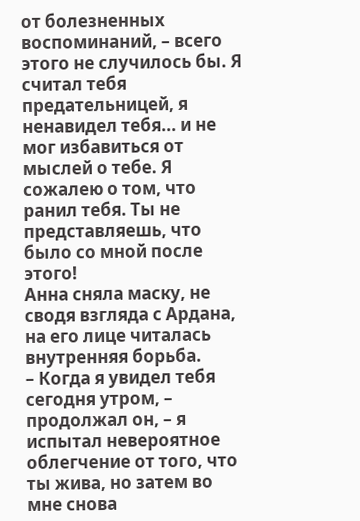от болезненных воспоминаний, – всего этого не случилось бы. Я считал тебя предательницей, я ненавидел тебя... и не мог избавиться от мыслей о тебе. Я сожалею о том, что ранил тебя. Ты не представляешь, что было со мной после этого!
Анна сняла маску, не сводя взгляда с Ардана, на его лице читалась внутренняя борьба.
– Когда я увидел тебя сегодня утром, – продолжал он, – я испытал невероятное облегчение от того, что ты жива, но затем во мне снова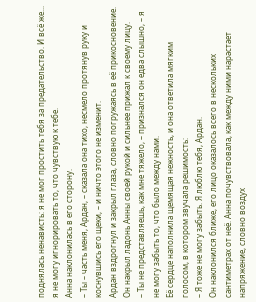поднялась ненависть: я не мог простить тебя за предательство. И всё же... я не могу игнорировать то, что чувствую к тебе.
Анна наклонилась в его сторону.
– Ты – часть меня, Ардан, – сказала она тихо, несмело протянув руку и коснувшись его щеки, – и ничто этого не изменит.
Ардан вздрогнул и закрыл глаза, словно погружаясь в её прикосновение. Он накрыл ладонь Анны своей рукой и сильнее прижал к своему лицу.
– Ты не представляешь, как мне тяжело, – признался он едва слышно, – я не могу забыть то, что было между нами.
Её сердце наполнила щемящая нежность, и она ответила мягким голосом, в котором звучала решимость:
– Я тоже не могу забыть. Я люблю тебя, Ардан.
Он наклонился ближе, его лицо оказалось всего в нескольких сантиметрах от неё. Анна почувствовала, как между ними нарастает напряжение, словно воздух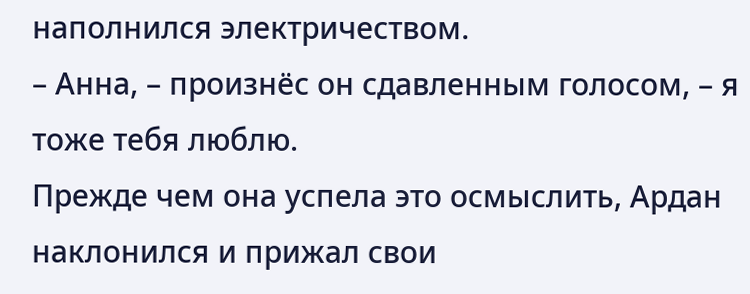наполнился электричеством.
– Анна, – произнёс он сдавленным голосом, – я тоже тебя люблю.
Прежде чем она успела это осмыслить, Ардан наклонился и прижал свои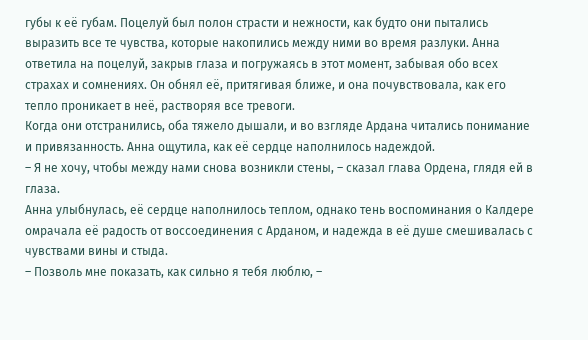губы к её губам. Поцелуй был полон страсти и нежности, как будто они пытались выразить все те чувства, которые накопились между ними во время разлуки. Анна ответила на поцелуй, закрыв глаза и погружаясь в этот момент, забывая обо всех страхах и сомнениях. Он обнял её, притягивая ближе, и она почувствовала, как его тепло проникает в неё, растворяя все тревоги.
Когда они отстранились, оба тяжело дышали, и во взгляде Ардана читались понимание и привязанность. Анна ощутила, как её сердце наполнилось надеждой.
– Я не хочу, чтобы между нами снова возникли стены, – сказал глава Ордена, глядя ей в глаза.
Анна улыбнулась, её сердце наполнилось теплом, однако тень воспоминания о Калдере омрачала её радость от воссоединения с Арданом, и надежда в её душе смешивалась с чувствами вины и стыда.
– Позволь мне показать, как сильно я тебя люблю, –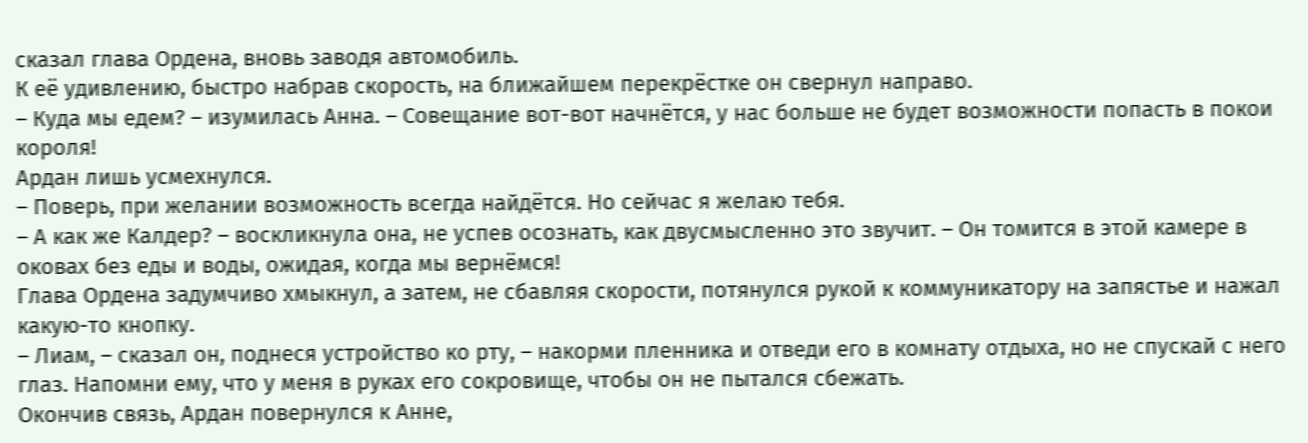сказал глава Ордена, вновь заводя автомобиль.
К её удивлению, быстро набрав скорость, на ближайшем перекрёстке он свернул направо.
– Куда мы едем? – изумилась Анна. – Совещание вот-вот начнётся, у нас больше не будет возможности попасть в покои короля!
Ардан лишь усмехнулся.
– Поверь, при желании возможность всегда найдётся. Но сейчас я желаю тебя.
– А как же Калдер? – воскликнула она, не успев осознать, как двусмысленно это звучит. – Он томится в этой камере в оковах без еды и воды, ожидая, когда мы вернёмся!
Глава Ордена задумчиво хмыкнул, а затем, не сбавляя скорости, потянулся рукой к коммуникатору на запястье и нажал какую-то кнопку.
– Лиам, – сказал он, поднеся устройство ко рту, – накорми пленника и отведи его в комнату отдыха, но не спускай с него глаз. Напомни ему, что у меня в руках его сокровище, чтобы он не пытался сбежать.
Окончив связь, Ардан повернулся к Анне,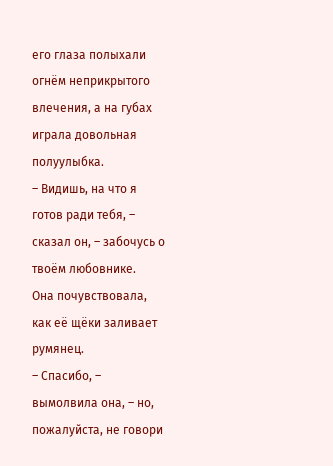его глаза полыхали огнём неприкрытого влечения, а на губах играла довольная полуулыбка.
– Видишь, на что я готов ради тебя, – сказал он, – забочусь о твоём любовнике.
Она почувствовала, как её щёки заливает румянец.
– Спасибо, – вымолвила она, – но, пожалуйста, не говори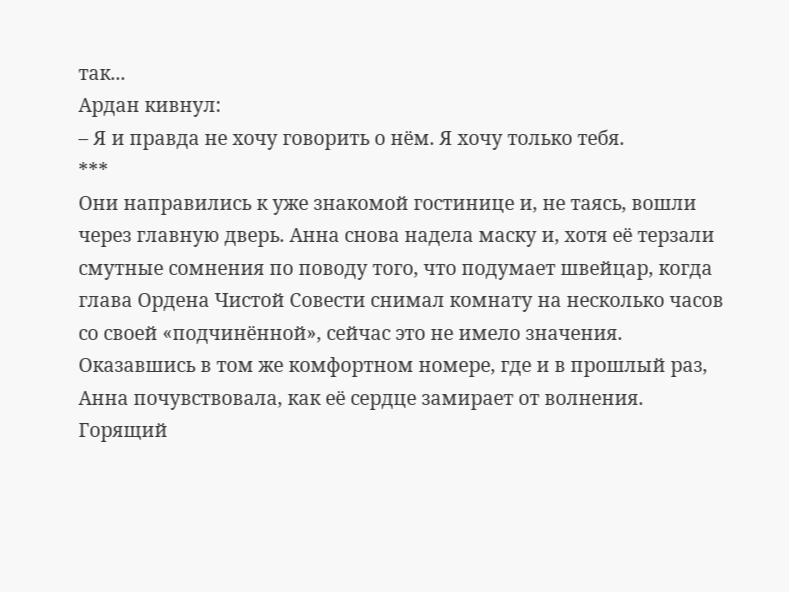так...
Ардан кивнул:
– Я и правда не хочу говорить о нём. Я хочу только тебя.
***
Они направились к уже знакомой гостинице и, не таясь, вошли через главную дверь. Анна снова надела маску и, хотя её терзали смутные сомнения по поводу того, что подумает швейцар, когда глава Ордена Чистой Совести снимал комнату на несколько часов со своей «подчинённой», сейчас это не имело значения.
Оказавшись в том же комфортном номере, где и в прошлый раз, Анна почувствовала, как её сердце замирает от волнения. Горящий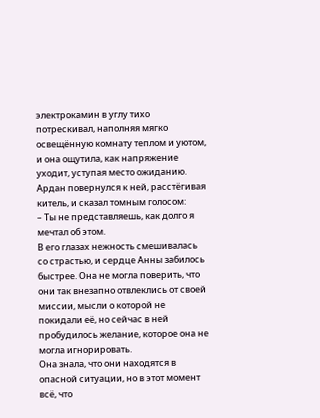электрокамин в углу тихо потрескивал, наполняя мягко освещённую комнату теплом и уютом, и она ощутила, как напряжение уходит, уступая место ожиданию.
Ардан повернулся к ней, расстёгивая китель, и сказал томным голосом:
– Ты не представляешь, как долго я мечтал об этом.
В его глазах нежность смешивалась со страстью, и сердце Анны забилось быстрее. Она не могла поверить, что они так внезапно отвлеклись от своей миссии, мысли о которой не покидали её, но сейчас в ней пробудилось желание, которое она не могла игнорировать.
Она знала, что они находятся в опасной ситуации, но в этот момент всё, что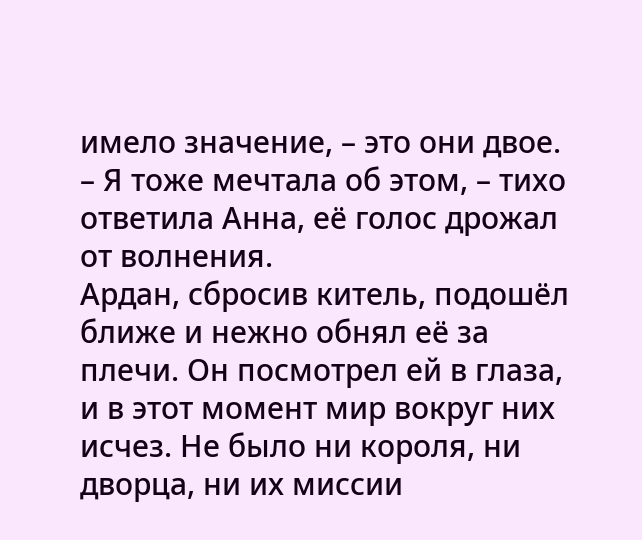имело значение, – это они двое.
– Я тоже мечтала об этом, – тихо ответила Анна, её голос дрожал от волнения.
Ардан, сбросив китель, подошёл ближе и нежно обнял её за плечи. Он посмотрел ей в глаза, и в этот момент мир вокруг них исчез. Не было ни короля, ни дворца, ни их миссии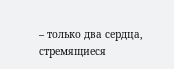– только два сердца, стремящиеся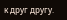к друг другу.